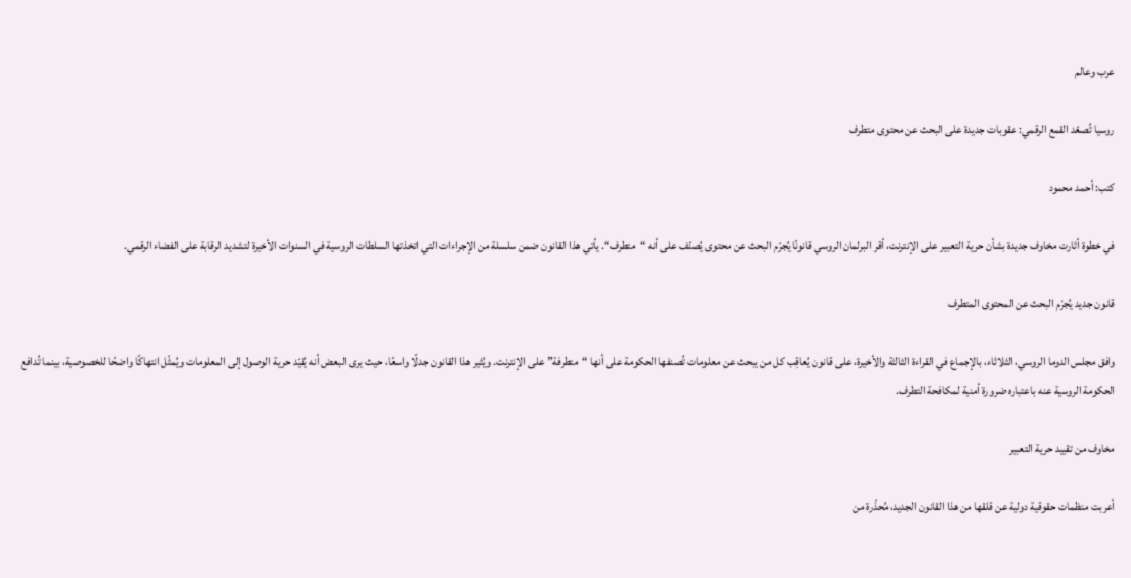عرب وعالم

روسيا تُصعّد القمع الرقمي: عقوبات جديدة على البحث عن محتوى متطرف

كتب: أحمد محمود

في خطوة أثارت مخاوف جديدة بشأن حرية التعبير على الإنترنت، أقر البرلمان الروسي قانونًا يُجرّم البحث عن محتوى يُصنّف على أنه “متطرف“. يأتي هذا القانون ضمن سلسلة من الإجراءات التي اتخذتها السلطات الروسية في السنوات الأخيرة لتشديد الرقابة على الفضاء الرقمي.

قانون جديد يُجرّم البحث عن المحتوى المتطرف

وافق مجلس الدوما الروسي، الثلاثاء، بالإجماع في القراءة الثالثة والأخيرة، على قانون يُعاقِب كل من يبحث عن معلومات تُصنفها الحكومة على أنها “متطرفة” على الإنترنت. ويُثير هذا القانون جدلًا واسعًا، حيث يرى البعض أنه يُقيّد حرية الوصول إلى المعلومات ويُمثّل انتهاكًا واضحًا للخصوصية، بينما تُدافع الحكومة الروسية عنه باعتباره ضرورة أمنية لمكافحة التطرف.

مخاوف من تقييد حرية التعبير

أعربت منظمات حقوقية دولية عن قلقها من هذا القانون الجديد، مُحذّرة من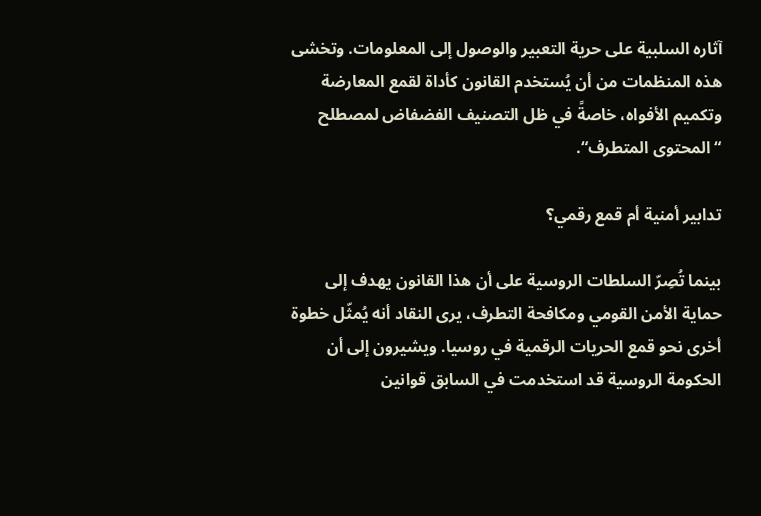آثاره السلبية على حرية التعبير والوصول إلى المعلومات. وتخشى هذه المنظمات من أن يُستخدم القانون كأداة لقمع المعارضة وتكميم الأفواه، خاصةً في ظل التصنيف الفضفاض لمصطلح “المحتوى المتطرف“.

تدابير أمنية أم قمع رقمي؟

بينما تُصِرّ السلطات الروسية على أن هذا القانون يهدف إلى حماية الأمن القومي ومكافحة التطرف، يرى النقاد أنه يُمثّل خطوة أخرى نحو قمع الحريات الرقمية في روسيا. ويشيرون إلى أن الحكومة الروسية قد استخدمت في السابق قوانين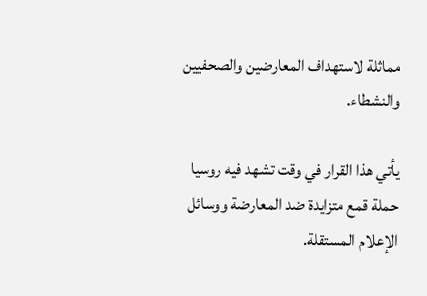مماثلة لاستهداف المعارضين والصحفيين والنشطاء.

يأتي هذا القرار في وقت تشهد فيه روسيا حملة قمع متزايدة ضد المعارضة ووسائل الإعلام المستقلة.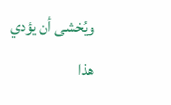ويُخشى أن يؤدي هذا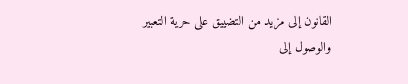القانون إلى مزيد من التضييق على حرية التعبير والوصول إلى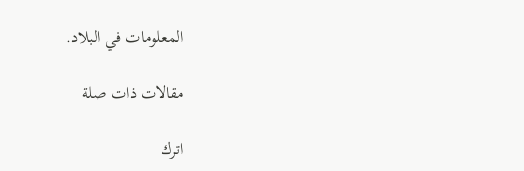المعلومات في البلاد.

مقالات ذات صلة

اترك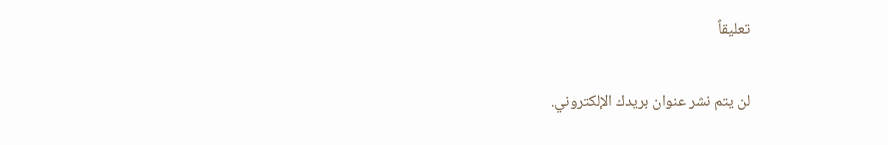تعليقاً

لن يتم نشر عنوان بريدك الإلكتروني.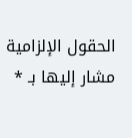الحقول الإلزامية مشار إليها بـ *